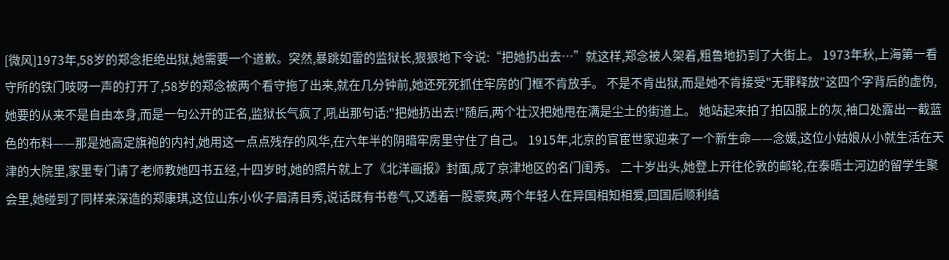[微风]1973年,58岁的郑念拒绝出狱,她需要一个道歉。突然,暴跳如雷的监狱长,狠狠地下令说:“把她扔出去…”就这样,郑念被人架着,粗鲁地扔到了大街上。 1973年秋,上海第一看守所的铁门吱呀一声的打开了,58岁的郑念被两个看守拖了出来,就在几分钟前,她还死死抓住牢房的门框不肯放手。 不是不肯出狱,而是她不肯接受"无罪释放"这四个字背后的虚伪,她要的从来不是自由本身,而是一句公开的正名,监狱长气疯了,吼出那句话:"把她扔出去!"随后,两个壮汉把她甩在满是尘土的街道上。 她站起来拍了拍囚服上的灰,袖口处露出一截蓝色的布料——那是她高定旗袍的内衬,她用这一点点残存的风华,在六年半的阴暗牢房里守住了自己。 1915年,北京的官宦世家迎来了一个新生命——念媛,这位小姑娘从小就生活在天津的大院里,家里专门请了老师教她四书五经,十四岁时,她的照片就上了《北洋画报》封面,成了京津地区的名门闺秀。 二十岁出头,她登上开往伦敦的邮轮,在泰晤士河边的留学生聚会里,她碰到了同样来深造的郑康琪,这位山东小伙子眉清目秀,说话既有书卷气,又透着一股豪爽,两个年轻人在异国相知相爱,回国后顺利结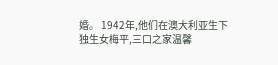婚。 1942年,他们在澳大利亚生下独生女梅平,三口之家温馨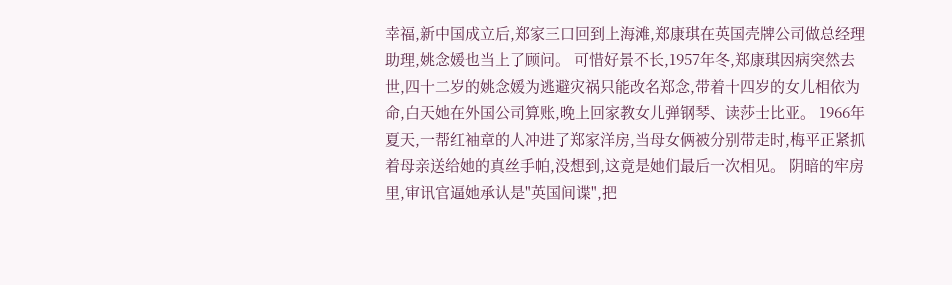幸福,新中国成立后,郑家三口回到上海滩,郑康琪在英国壳牌公司做总经理助理,姚念媛也当上了顾问。 可惜好景不长,1957年冬,郑康琪因病突然去世,四十二岁的姚念媛为逃避灾祸只能改名郑念,带着十四岁的女儿相依为命,白天她在外国公司算账,晚上回家教女儿弹钢琴、读莎士比亚。 1966年夏天,一帮红袖章的人冲进了郑家洋房,当母女俩被分别带走时,梅平正紧抓着母亲送给她的真丝手帕,没想到,这竟是她们最后一次相见。 阴暗的牢房里,审讯官逼她承认是"英国间谍",把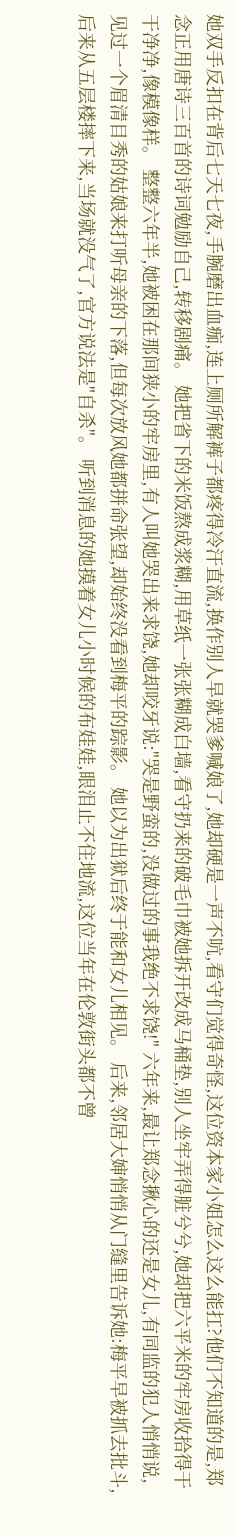她双手反扣在背后七天七夜,手腕磨出血痂,连上厕所解裤子都疼得冷汗直流,换作别人早就哭爹喊娘了,她却硬是一声不吭,看守们觉得奇怪,这位资本家小姐怎么这么能扛?他们不知道的是,郑念正用唐诗三百首的诗词勉励自己,转移剧痛。 她把省下的米饭熬成浆糊,用草纸一张张糊成白墙,看守扔来的破毛巾被她拆开改成马桶垫,别人坐牢弄得脏兮兮,她却把六平米的牢房收拾得干干净净,像模像样。 整整六年半,她被困在那间狭小的牢房里,有人叫她哭出来求饶,她却咬牙说:"哭是野蛮的,没做过的事我绝不求饶!" 六年来,最让郑念揪心的还是女儿,有同监的犯人悄悄说,见过一个眉清目秀的姑娘来打听母亲的下落,但每次放风她都拼命张望,却始终没看到梅平的踪影。 她以为出狱后终于能和女儿相见。 后来,邻居大婶悄悄从门缝里告诉她:梅平早被抓去批斗,后来从五层楼摔下来,当场就没气了,官方说法是"自杀"。 听到消息的她摸着女儿小时候的布娃娃,眼泪止不住地流,这位当年在伦敦街头都不曾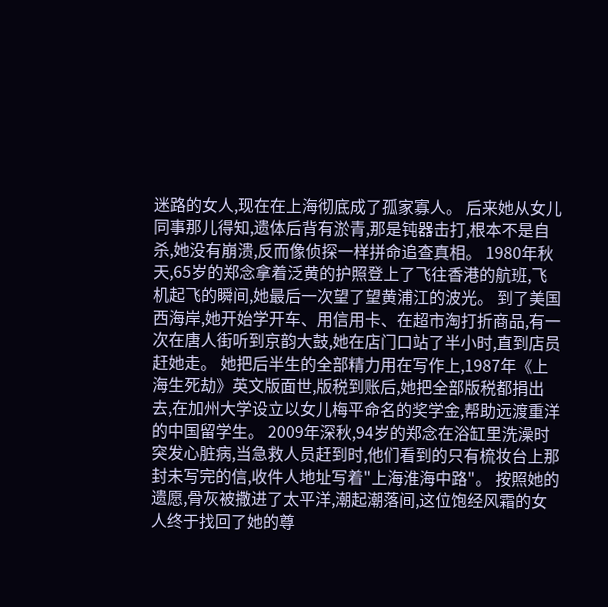迷路的女人,现在在上海彻底成了孤家寡人。 后来她从女儿同事那儿得知,遗体后背有淤青,那是钝器击打,根本不是自杀,她没有崩溃,反而像侦探一样拼命追查真相。 1980年秋天,65岁的郑念拿着泛黄的护照登上了飞往香港的航班,飞机起飞的瞬间,她最后一次望了望黄浦江的波光。 到了美国西海岸,她开始学开车、用信用卡、在超市淘打折商品,有一次在唐人街听到京韵大鼓,她在店门口站了半小时,直到店员赶她走。 她把后半生的全部精力用在写作上,1987年《上海生死劫》英文版面世,版税到账后,她把全部版税都捐出去,在加州大学设立以女儿梅平命名的奖学金,帮助远渡重洋的中国留学生。 2009年深秋,94岁的郑念在浴缸里洗澡时突发心脏病,当急救人员赶到时,他们看到的只有梳妆台上那封未写完的信,收件人地址写着"上海淮海中路"。 按照她的遗愿,骨灰被撒进了太平洋,潮起潮落间,这位饱经风霜的女人终于找回了她的尊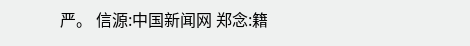严。 信源:中国新闻网 郑念:籍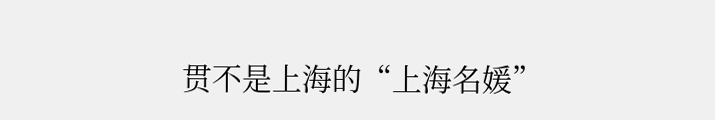贯不是上海的“上海名媛”